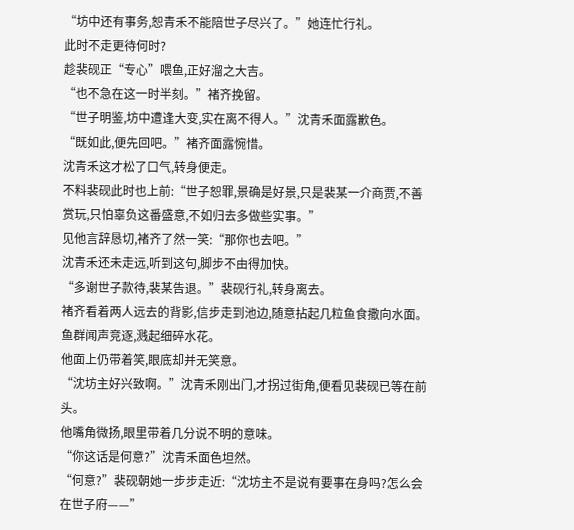“坊中还有事务,恕青禾不能陪世子尽兴了。”她连忙行礼。
此时不走更待何时?
趁裴砚正“专心”喂鱼,正好溜之大吉。
“也不急在这一时半刻。”褚齐挽留。
“世子明鉴,坊中遭逢大变,实在离不得人。”沈青禾面露歉色。
“既如此,便先回吧。”褚齐面露惋惜。
沈青禾这才松了口气,转身便走。
不料裴砚此时也上前:“世子恕罪,景确是好景,只是裴某一介商贾,不善赏玩,只怕辜负这番盛意,不如归去多做些实事。”
见他言辞恳切,褚齐了然一笑:“那你也去吧。”
沈青禾还未走远,听到这句,脚步不由得加快。
“多谢世子款待,裴某告退。”裴砚行礼,转身离去。
褚齐看着两人远去的背影,信步走到池边,随意拈起几粒鱼食撒向水面。
鱼群闻声竞逐,溅起细碎水花。
他面上仍带着笑,眼底却并无笑意。
“沈坊主好兴致啊。”沈青禾刚出门,才拐过街角,便看见裴砚已等在前头。
他嘴角微扬,眼里带着几分说不明的意味。
“你这话是何意?”沈青禾面色坦然。
“何意?”裴砚朝她一步步走近:“沈坊主不是说有要事在身吗?怎么会在世子府——”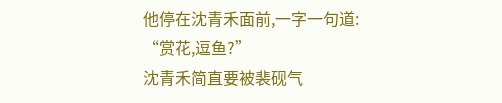他停在沈青禾面前,一字一句道:
“赏花,逗鱼?”
沈青禾简直要被裴砚气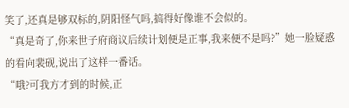笑了,还真是够双标的,阴阳怪气吗,搞得好像谁不会似的。
“真是奇了,你来世子府商议后续计划便是正事,我来便不是吗?”她一脸疑惑的看向裴砚,说出了这样一番话。
“哦?可我方才到的时候,正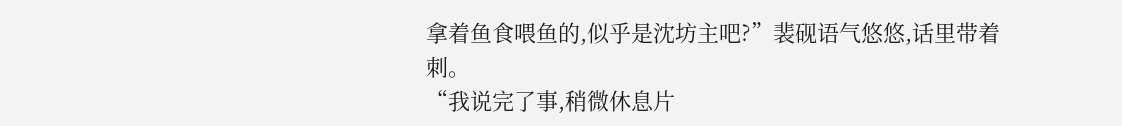拿着鱼食喂鱼的,似乎是沈坊主吧?”裴砚语气悠悠,话里带着刺。
“我说完了事,稍微休息片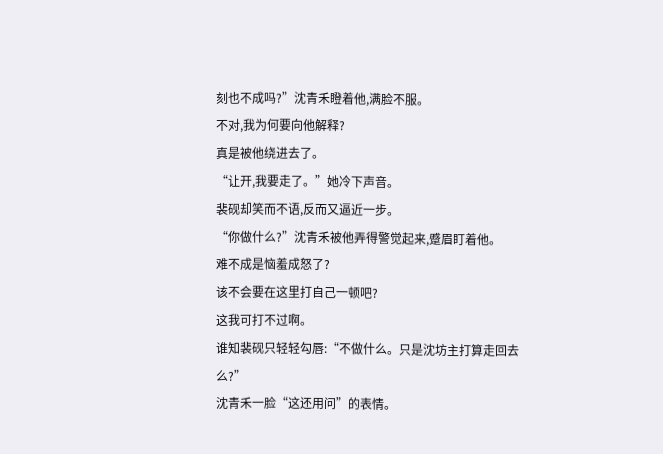刻也不成吗?”沈青禾瞪着他,满脸不服。
不对,我为何要向他解释?
真是被他绕进去了。
“让开,我要走了。”她冷下声音。
裴砚却笑而不语,反而又逼近一步。
“你做什么?”沈青禾被他弄得警觉起来,蹙眉盯着他。
难不成是恼羞成怒了?
该不会要在这里打自己一顿吧?
这我可打不过啊。
谁知裴砚只轻轻勾唇:“不做什么。只是沈坊主打算走回去么?”
沈青禾一脸“这还用问”的表情。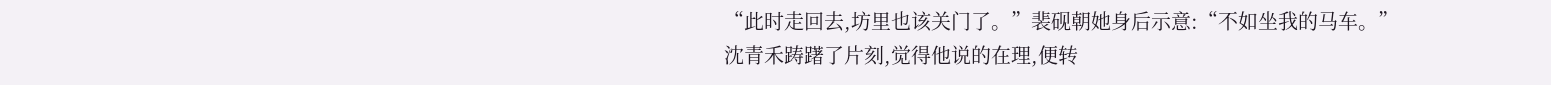“此时走回去,坊里也该关门了。”裴砚朝她身后示意:“不如坐我的马车。”
沈青禾踌躇了片刻,觉得他说的在理,便转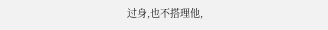过身,也不搭理他,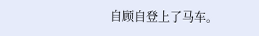自顾自登上了马车。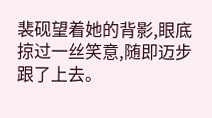裴砚望着她的背影,眼底掠过一丝笑意,随即迈步跟了上去。